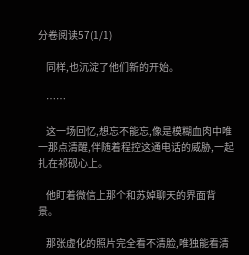分卷阅读57(1/1)

    同样,也沉淀了他们新的开始。

    ……

    这一场回忆,想忘不能忘,像是模糊血肉中唯一那点清醒,伴随着程控这通电话的威胁,一起扎在祁砚心上。

    他盯着微信上那个和苏婥聊天的界面背景。

    那张虚化的照片完全看不清脸,唯独能看清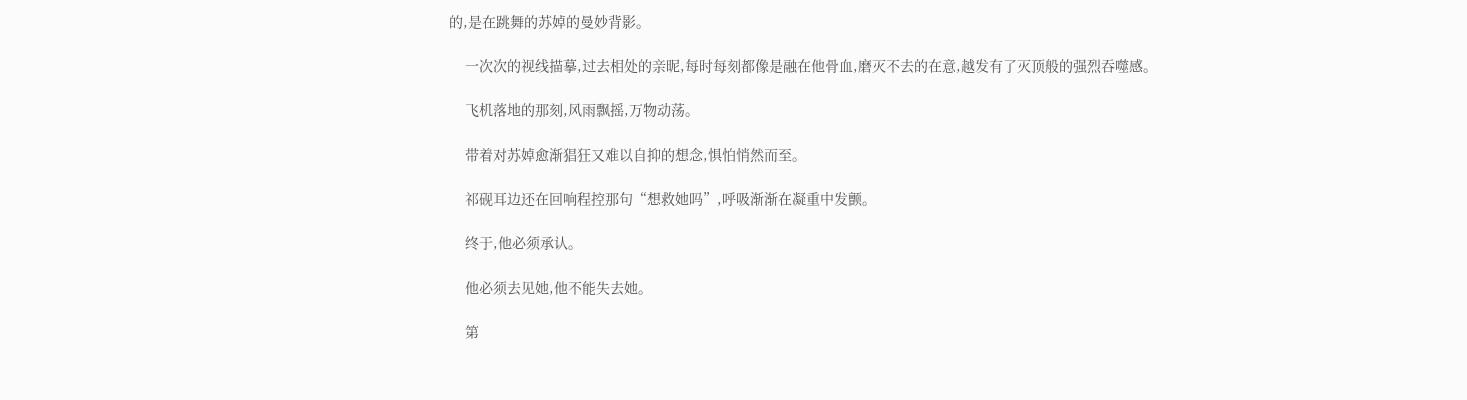的,是在跳舞的苏婥的曼妙背影。

    一次次的视线描摹,过去相处的亲昵,每时每刻都像是融在他骨血,磨灭不去的在意,越发有了灭顶般的强烈吞噬感。

    飞机落地的那刻,风雨飘摇,万物动荡。

    带着对苏婥愈渐猖狂又难以自抑的想念,惧怕悄然而至。

    祁砚耳边还在回响程控那句“想救她吗”,呼吸渐渐在凝重中发颤。

    终于,他必须承认。

    他必须去见她,他不能失去她。

    第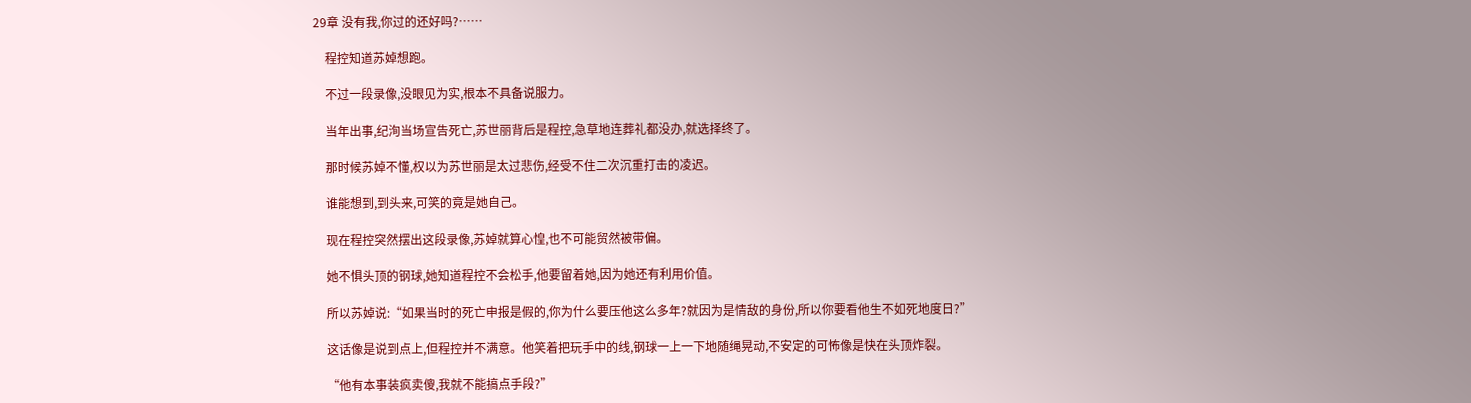29章 没有我,你过的还好吗?……

    程控知道苏婥想跑。

    不过一段录像,没眼见为实,根本不具备说服力。

    当年出事,纪洵当场宣告死亡,苏世丽背后是程控,急草地连葬礼都没办,就选择终了。

    那时候苏婥不懂,权以为苏世丽是太过悲伤,经受不住二次沉重打击的凌迟。

    谁能想到,到头来,可笑的竟是她自己。

    现在程控突然摆出这段录像,苏婥就算心惶,也不可能贸然被带偏。

    她不惧头顶的钢球,她知道程控不会松手,他要留着她,因为她还有利用价值。

    所以苏婥说:“如果当时的死亡申报是假的,你为什么要压他这么多年?就因为是情敌的身份,所以你要看他生不如死地度日?”

    这话像是说到点上,但程控并不满意。他笑着把玩手中的线,钢球一上一下地随绳晃动,不安定的可怖像是快在头顶炸裂。

    “他有本事装疯卖傻,我就不能搞点手段?”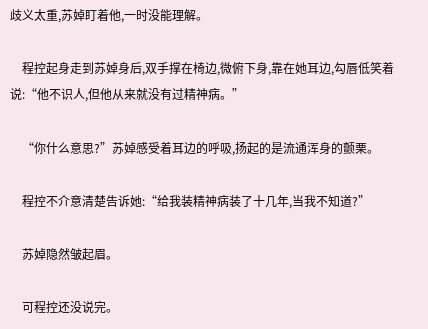歧义太重,苏婥盯着他,一时没能理解。

    程控起身走到苏婥身后,双手撑在椅边,微俯下身,靠在她耳边,勾唇低笑着说:“他不识人,但他从来就没有过精神病。”

    “你什么意思?”苏婥感受着耳边的呼吸,扬起的是流通浑身的颤栗。

    程控不介意清楚告诉她:“给我装精神病装了十几年,当我不知道?”

    苏婥隐然皱起眉。

    可程控还没说完。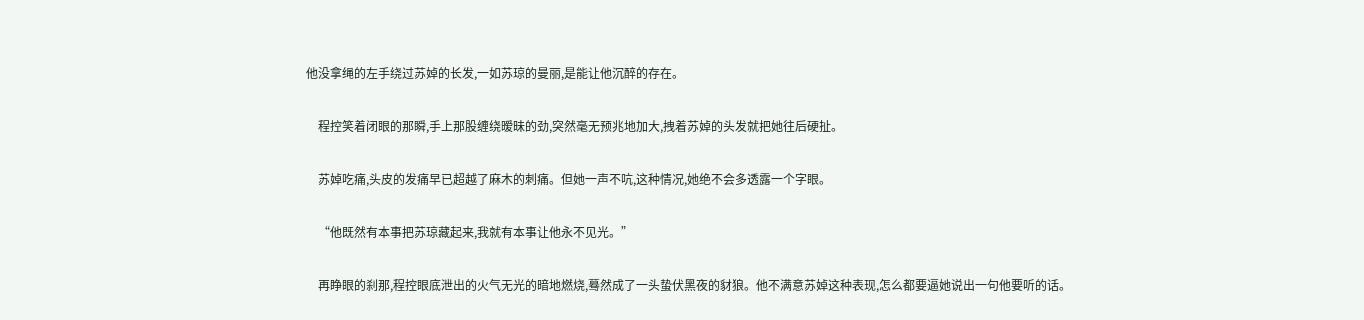他没拿绳的左手绕过苏婥的长发,一如苏琼的曼丽,是能让他沉醉的存在。

    程控笑着闭眼的那瞬,手上那股缠绕暧昧的劲,突然毫无预兆地加大,拽着苏婥的头发就把她往后硬扯。

    苏婥吃痛,头皮的发痛早已超越了麻木的刺痛。但她一声不吭,这种情况,她绝不会多透露一个字眼。

    “他既然有本事把苏琼藏起来,我就有本事让他永不见光。”

    再睁眼的刹那,程控眼底泄出的火气无光的暗地燃烧,蓦然成了一头蛰伏黑夜的豺狼。他不满意苏婥这种表现,怎么都要逼她说出一句他要听的话。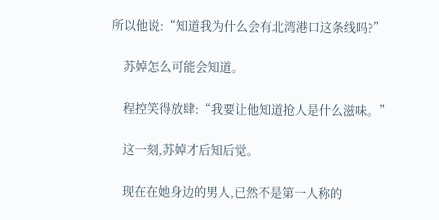所以他说:“知道我为什么会有北湾港口这条线吗?”

    苏婥怎么可能会知道。

    程控笑得放肆:“我要让他知道抢人是什么滋味。”

    这一刻,苏婥才后知后觉。

    现在在她身边的男人,已然不是第一人称的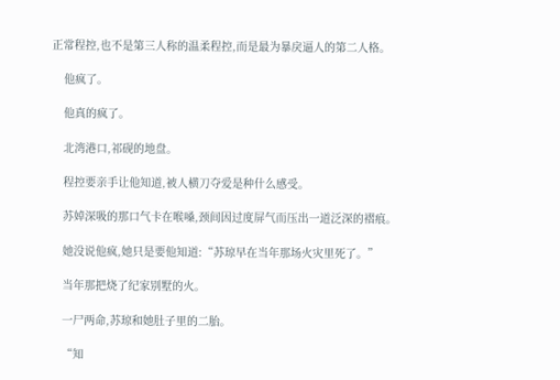正常程控,也不是第三人称的温柔程控,而是最为暴戾逼人的第二人格。

    他疯了。

    他真的疯了。

    北湾港口,祁砚的地盘。

    程控要亲手让他知道,被人横刀夺爱是种什么感受。

    苏婥深吸的那口气卡在喉嗓,颈间因过度屏气而压出一道泛深的褶痕。

    她没说他疯,她只是要他知道:“苏琼早在当年那场火灾里死了。”

    当年那把烧了纪家别墅的火。

    一尸两命,苏琼和她肚子里的二胎。

    “知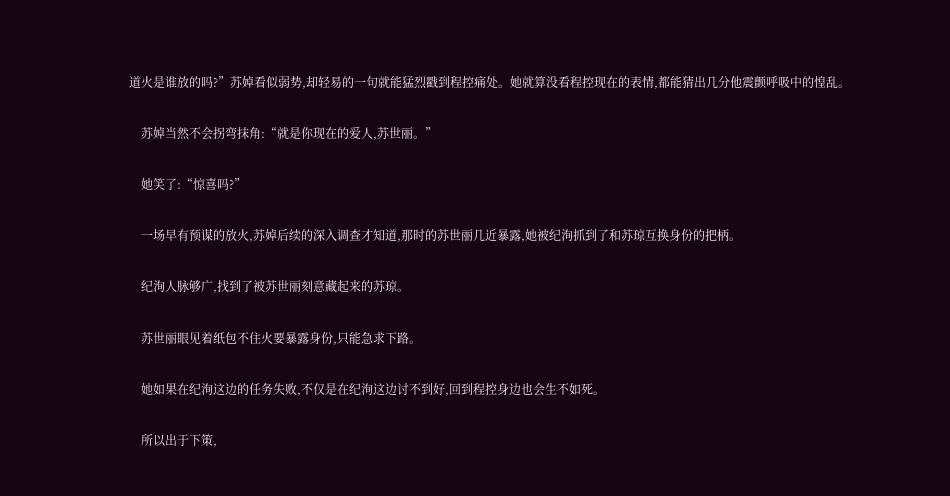道火是谁放的吗?”苏婥看似弱势,却轻易的一句就能猛烈戳到程控痛处。她就算没看程控现在的表情,都能猜出几分他震颤呼吸中的惶乱。

    苏婥当然不会拐弯抹角:“就是你现在的爱人,苏世丽。”

    她笑了:“惊喜吗?”

    一场早有预谋的放火,苏婥后续的深入调查才知道,那时的苏世丽几近暴露,她被纪洵抓到了和苏琼互换身份的把柄。

    纪洵人脉够广,找到了被苏世丽刻意藏起来的苏琼。

    苏世丽眼见着纸包不住火要暴露身份,只能急求下路。

    她如果在纪洵这边的任务失败,不仅是在纪洵这边讨不到好,回到程控身边也会生不如死。

    所以出于下策,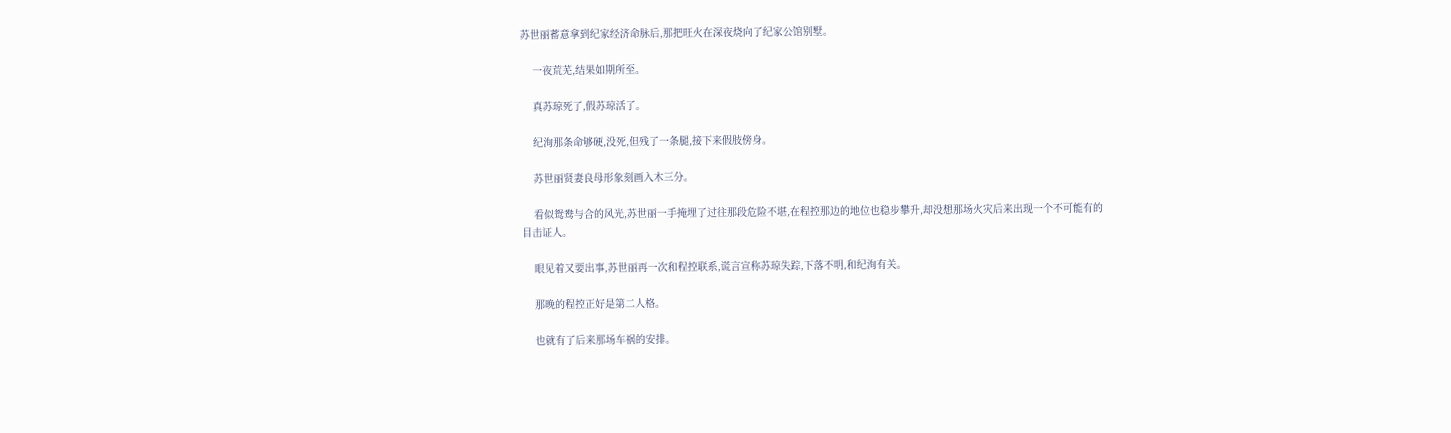苏世丽蓄意拿到纪家经济命脉后,那把旺火在深夜烧向了纪家公馆别墅。

    一夜荒芜,结果如期所至。

    真苏琼死了,假苏琼活了。

    纪洵那条命够硬,没死,但残了一条腿,接下来假肢傍身。

    苏世丽贤妻良母形象刻画入木三分。

    看似鸳鸯与合的风光,苏世丽一手掩埋了过往那段危险不堪,在程控那边的地位也稳步攀升,却没想那场火灾后来出现一个不可能有的目击证人。

    眼见着又要出事,苏世丽再一次和程控联系,谎言宣称苏琼失踪,下落不明,和纪洵有关。

    那晚的程控正好是第二人格。

    也就有了后来那场车祸的安排。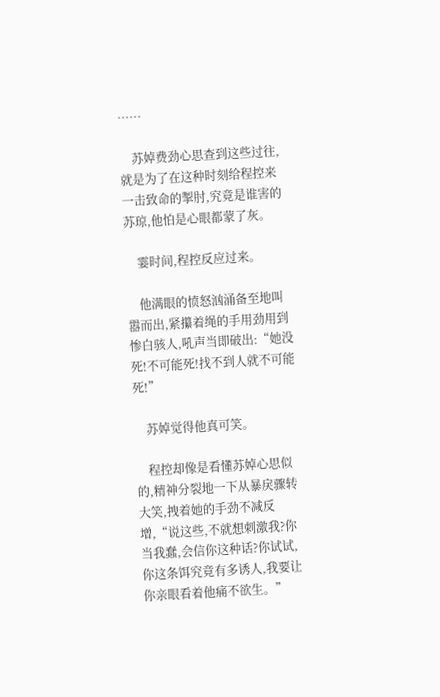……

    苏婥费劲心思查到这些过往,就是为了在这种时刻给程控来一击致命的掣肘,究竟是谁害的苏琼,他怕是心眼都蒙了灰。

    霎时间,程控反应过来。

    他满眼的愤怒汹涌备至地叫嚣而出,紧攥着绳的手用劲用到惨白骇人,吼声当即破出:“她没死!不可能死!找不到人就不可能死!”

    苏婥觉得他真可笑。

    程控却像是看懂苏婥心思似的,精神分裂地一下从暴戾骤转大笑,拽着她的手劲不减反增,“说这些,不就想刺激我?你当我蠢,会信你这种话?你试试,你这条饵究竟有多诱人,我要让你亲眼看着他痛不欲生。”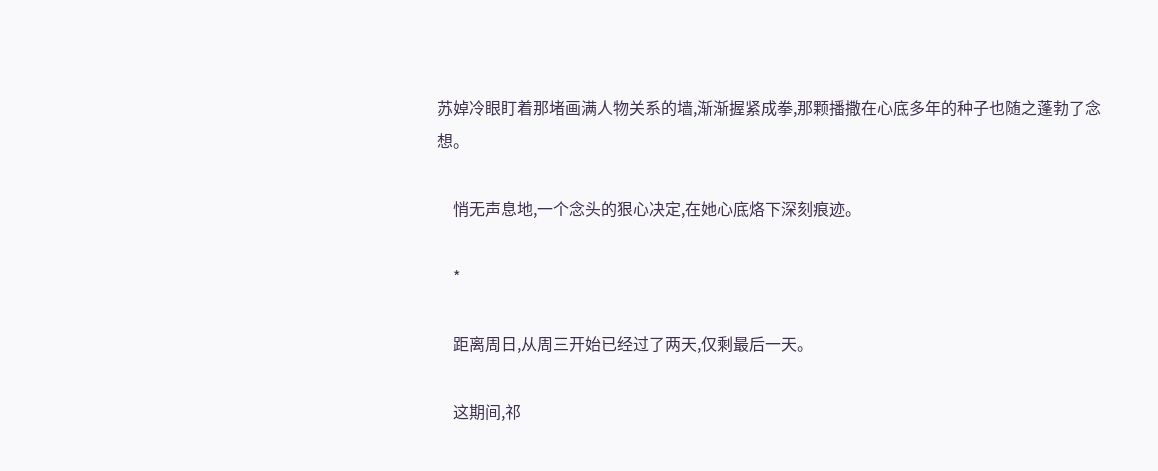苏婥冷眼盯着那堵画满人物关系的墙,渐渐握紧成拳,那颗播撒在心底多年的种子也随之蓬勃了念想。

    悄无声息地,一个念头的狠心决定,在她心底烙下深刻痕迹。

    *

    距离周日,从周三开始已经过了两天,仅剩最后一天。

    这期间,祁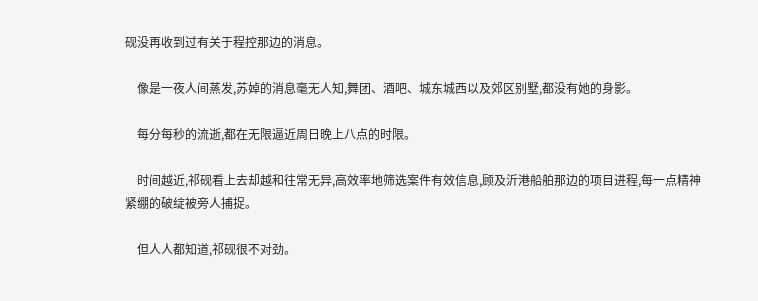砚没再收到过有关于程控那边的消息。

    像是一夜人间蒸发,苏婥的消息毫无人知,舞团、酒吧、城东城西以及郊区别墅,都没有她的身影。

    每分每秒的流逝,都在无限逼近周日晚上八点的时限。

    时间越近,祁砚看上去却越和往常无异,高效率地筛选案件有效信息,顾及沂港船舶那边的项目进程,每一点精神紧绷的破绽被旁人捕捉。

    但人人都知道,祁砚很不对劲。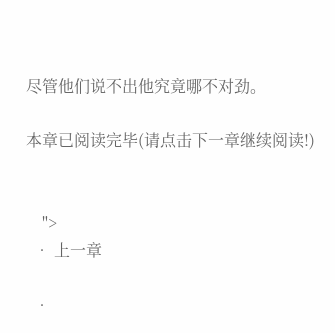尽管他们说不出他究竟哪不对劲。

本章已阅读完毕(请点击下一章继续阅读!)


    ">
  • 上一章

  •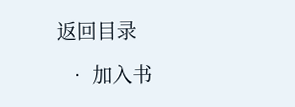返回目录

  • 加入书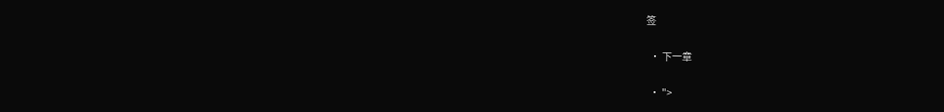签

  • 下一章

  • ">